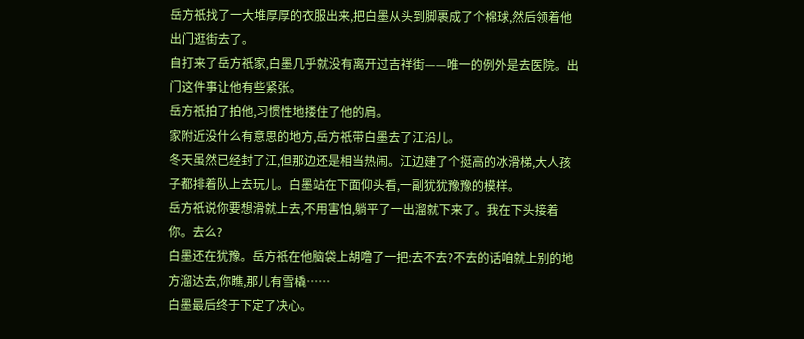岳方祇找了一大堆厚厚的衣服出来,把白墨从头到脚裹成了个棉球,然后领着他出门逛街去了。
自打来了岳方祇家,白墨几乎就没有离开过吉祥街——唯一的例外是去医院。出门这件事让他有些紧张。
岳方祇拍了拍他,习惯性地搂住了他的肩。
家附近没什么有意思的地方,岳方祇带白墨去了江沿儿。
冬天虽然已经封了江,但那边还是相当热闹。江边建了个挺高的冰滑梯,大人孩子都排着队上去玩儿。白墨站在下面仰头看,一副犹犹豫豫的模样。
岳方祇说你要想滑就上去,不用害怕,躺平了一出溜就下来了。我在下头接着你。去么?
白墨还在犹豫。岳方祇在他脑袋上胡噜了一把:去不去?不去的话咱就上别的地方溜达去,你瞧,那儿有雪橇……
白墨最后终于下定了决心。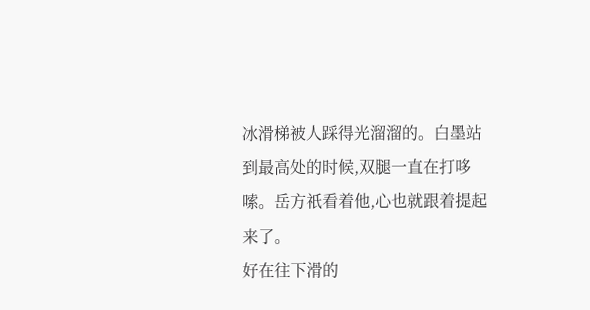冰滑梯被人踩得光溜溜的。白墨站到最高处的时候,双腿一直在打哆嗦。岳方祇看着他,心也就跟着提起来了。
好在往下滑的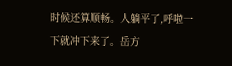时候还算顺畅。人躺平了,呼啦一下就冲下来了。岳方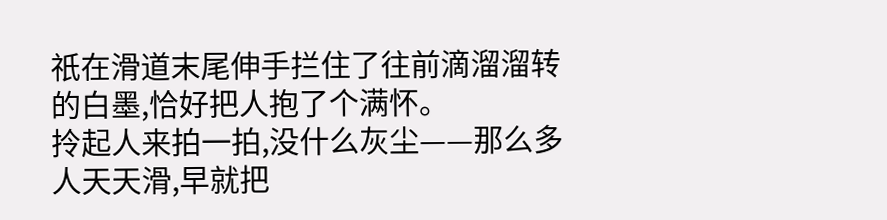祇在滑道末尾伸手拦住了往前滴溜溜转的白墨,恰好把人抱了个满怀。
拎起人来拍一拍,没什么灰尘——那么多人天天滑,早就把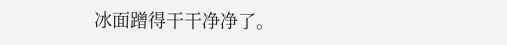冰面蹭得干干净净了。